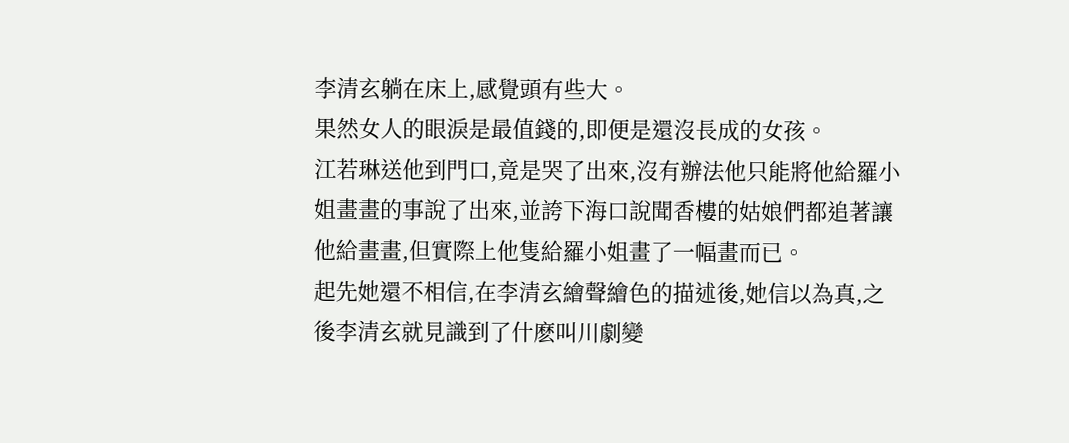李清玄躺在床上,感覺頭有些大。
果然女人的眼淚是最值錢的,即便是還沒長成的女孩。
江若琳送他到門口,竟是哭了出來,沒有辦法他只能將他給羅小姐畫畫的事說了出來,並誇下海口說聞香樓的姑娘們都追著讓他給畫畫,但實際上他隻給羅小姐畫了一幅畫而已。
起先她還不相信,在李清玄繪聲繪色的描述後,她信以為真,之後李清玄就見識到了什麽叫川劇變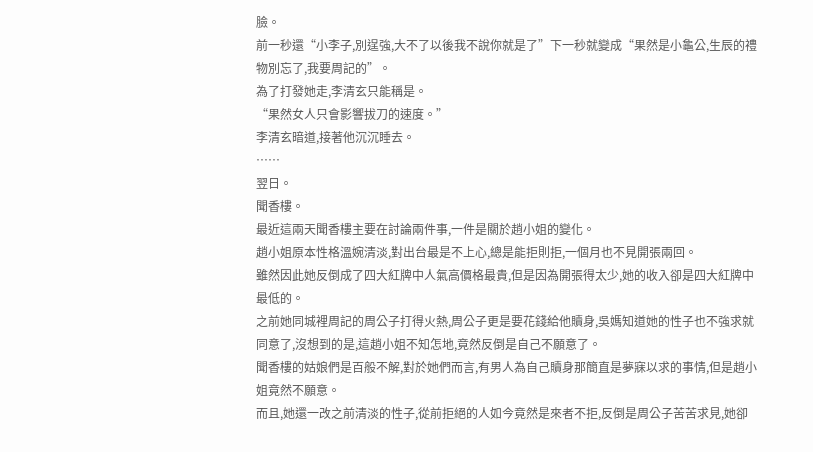臉。
前一秒還“小李子,別逞強,大不了以後我不說你就是了”下一秒就變成“果然是小龜公,生辰的禮物別忘了,我要周記的”。
為了打發她走,李清玄只能稱是。
“果然女人只會影響拔刀的速度。”
李清玄暗道,接著他沉沉睡去。
……
翌日。
聞香樓。
最近這兩天聞香樓主要在討論兩件事,一件是關於趙小姐的變化。
趙小姐原本性格溫婉清淡,對出台最是不上心,總是能拒則拒,一個月也不見開張兩回。
雖然因此她反倒成了四大紅牌中人氣高價格最貴,但是因為開張得太少,她的收入卻是四大紅牌中最低的。
之前她同城裡周記的周公子打得火熱,周公子更是要花錢給他贖身,吳媽知道她的性子也不強求就同意了,沒想到的是,這趙小姐不知怎地,竟然反倒是自己不願意了。
聞香樓的姑娘們是百般不解,對於她們而言,有男人為自己贖身那簡直是夢寐以求的事情,但是趙小姐竟然不願意。
而且,她還一改之前清淡的性子,從前拒絕的人如今竟然是來者不拒,反倒是周公子苦苦求見,她卻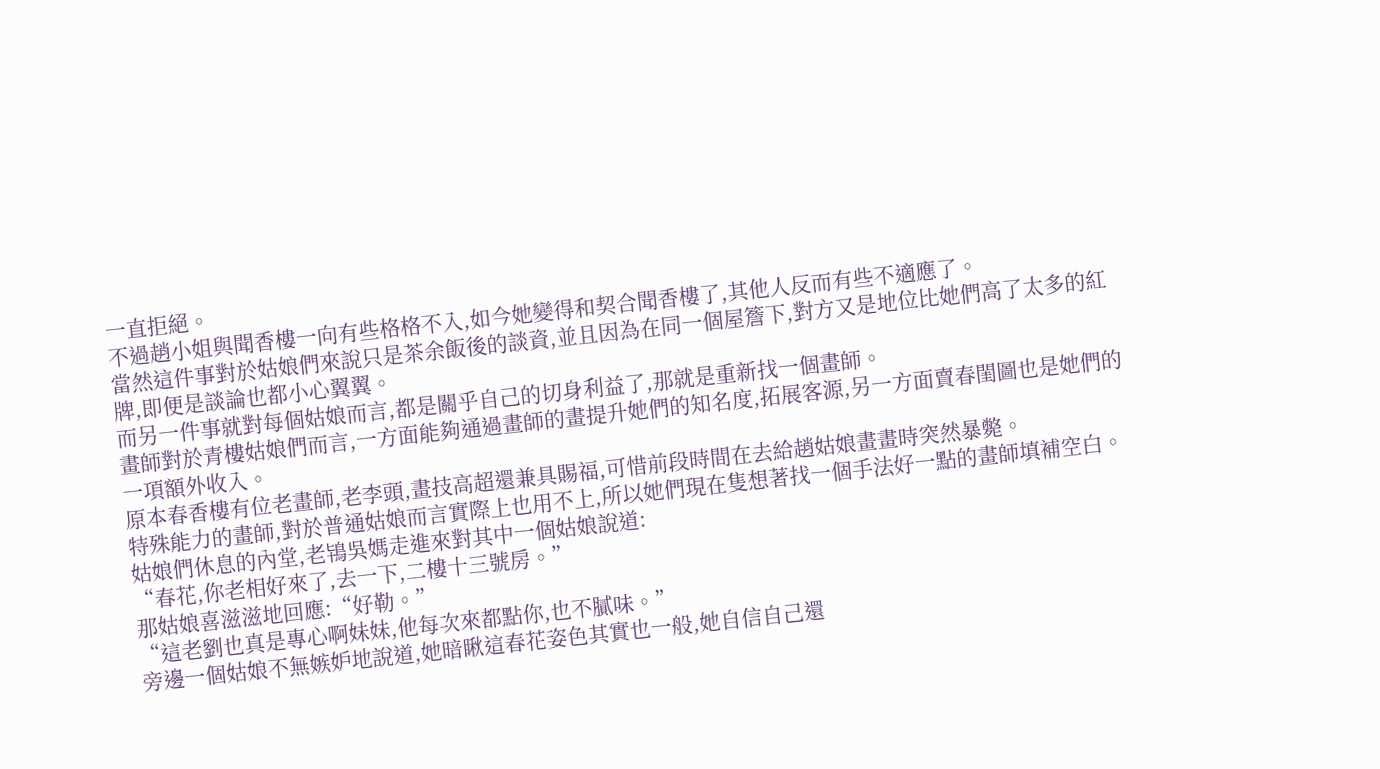一直拒絕。
不過趙小姐與聞香樓一向有些格格不入,如今她變得和契合聞香樓了,其他人反而有些不適應了。
當然這件事對於姑娘們來說只是茶余飯後的談資,並且因為在同一個屋簷下,對方又是地位比她們高了太多的紅牌,即便是談論也都小心翼翼。
而另一件事就對每個姑娘而言,都是關乎自己的切身利益了,那就是重新找一個畫師。
畫師對於青樓姑娘們而言,一方面能夠通過畫師的畫提升她們的知名度,拓展客源,另一方面賣春閨圖也是她們的一項額外收入。
原本春香樓有位老畫師,老李頭,畫技高超還兼具賜福,可惜前段時間在去給趙姑娘畫畫時突然暴斃。
特殊能力的畫師,對於普通姑娘而言實際上也用不上,所以她們現在隻想著找一個手法好一點的畫師填補空白。
姑娘們休息的內堂,老鴇吳媽走進來對其中一個姑娘說道:
“春花,你老相好來了,去一下,二樓十三號房。”
那姑娘喜滋滋地回應:“好勒。”
“這老劉也真是專心啊妹妹,他每次來都點你,也不膩味。”
旁邊一個姑娘不無嫉妒地說道,她暗瞅這春花姿色其實也一般,她自信自己還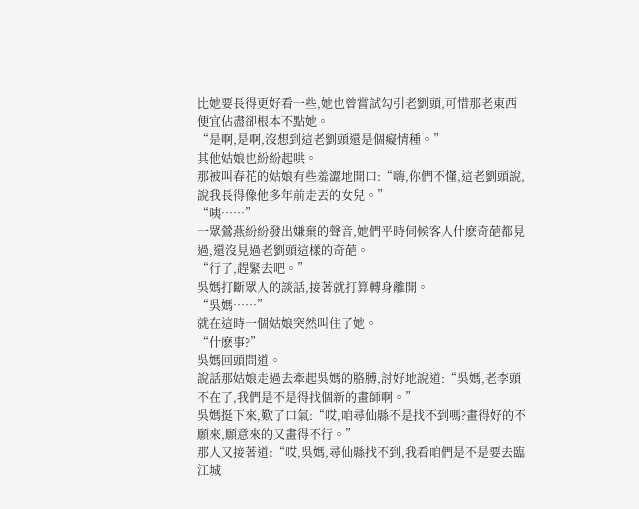比她要長得更好看一些,她也曾嘗試勾引老劉頭,可惜那老東西便宜佔盡卻根本不點她。
“是啊,是啊,沒想到這老劉頭還是個癡情種。”
其他姑娘也紛紛起哄。
那被叫春花的姑娘有些羞澀地開口:“嗨,你們不懂,這老劉頭說,說我長得像他多年前走丟的女兒。”
“咦……”
一眾鶯燕紛紛發出嫌棄的聲音,她們平時伺候客人什麽奇葩都見過,還沒見過老劉頭這樣的奇葩。
“行了,趕緊去吧。”
吳媽打斷眾人的談話,接著就打算轉身離開。
“吳媽……”
就在這時一個姑娘突然叫住了她。
“什麽事?”
吳媽回頭問道。
說話那姑娘走過去牽起吳媽的胳膊,討好地說道:“吳媽,老李頭不在了,我們是不是得找個新的畫師啊。”
吳媽挺下來,歎了口氣:“哎,咱尋仙縣不是找不到嗎?畫得好的不願來,願意來的又畫得不行。”
那人又接著道:“哎,吳媽,尋仙縣找不到,我看咱們是不是要去臨江城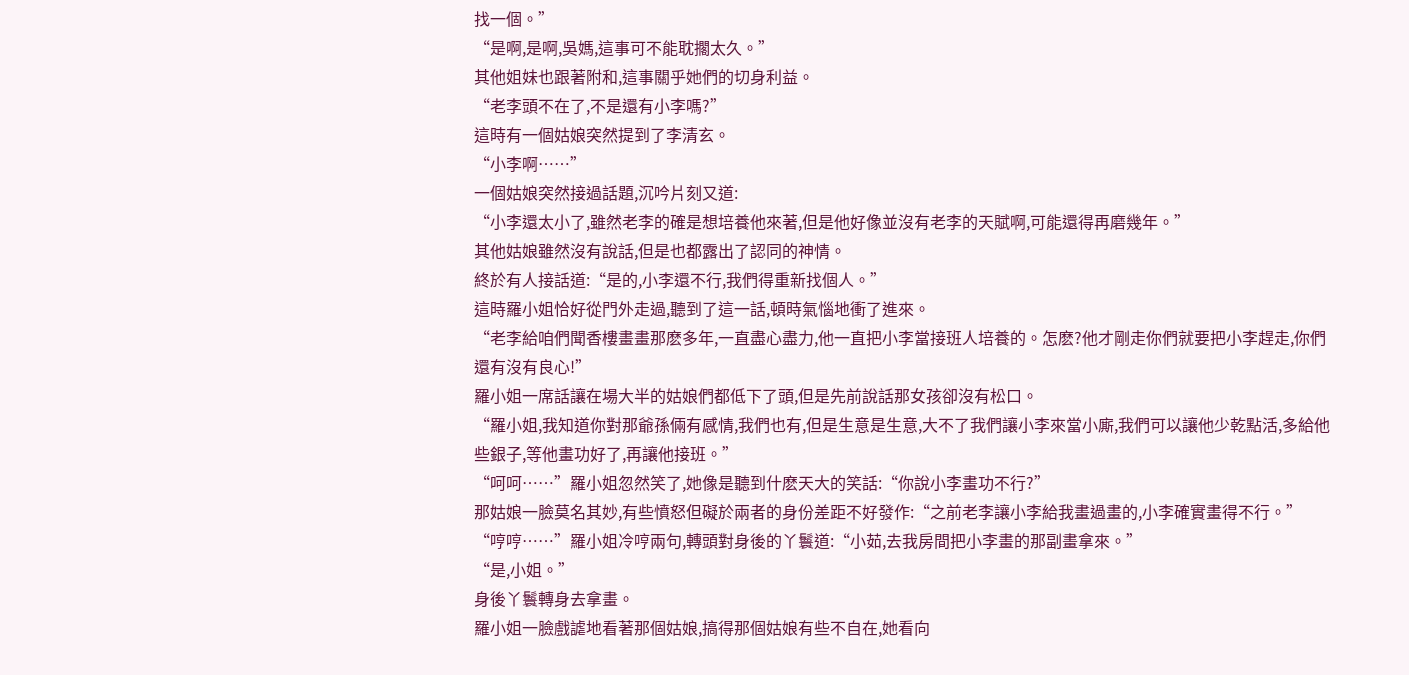找一個。”
“是啊,是啊,吳媽,這事可不能耽擱太久。”
其他姐妹也跟著附和,這事關乎她們的切身利益。
“老李頭不在了,不是還有小李嗎?”
這時有一個姑娘突然提到了李清玄。
“小李啊……”
一個姑娘突然接過話題,沉吟片刻又道:
“小李還太小了,雖然老李的確是想培養他來著,但是他好像並沒有老李的天賦啊,可能還得再磨幾年。”
其他姑娘雖然沒有說話,但是也都露出了認同的神情。
終於有人接話道:“是的,小李還不行,我們得重新找個人。”
這時羅小姐恰好從門外走過,聽到了這一話,頓時氣惱地衝了進來。
“老李給咱們聞香樓畫畫那麽多年,一直盡心盡力,他一直把小李當接班人培養的。怎麽?他才剛走你們就要把小李趕走,你們還有沒有良心!”
羅小姐一席話讓在場大半的姑娘們都低下了頭,但是先前說話那女孩卻沒有松口。
“羅小姐,我知道你對那爺孫倆有感情,我們也有,但是生意是生意,大不了我們讓小李來當小廝,我們可以讓他少乾點活,多給他些銀子,等他畫功好了,再讓他接班。”
“呵呵……”羅小姐忽然笑了,她像是聽到什麽天大的笑話:“你說小李畫功不行?”
那姑娘一臉莫名其妙,有些憤怒但礙於兩者的身份差距不好發作:“之前老李讓小李給我畫過畫的,小李確實畫得不行。”
“哼哼……”羅小姐冷哼兩句,轉頭對身後的丫鬟道:“小茹,去我房間把小李畫的那副畫拿來。”
“是,小姐。”
身後丫鬟轉身去拿畫。
羅小姐一臉戲謔地看著那個姑娘,搞得那個姑娘有些不自在,她看向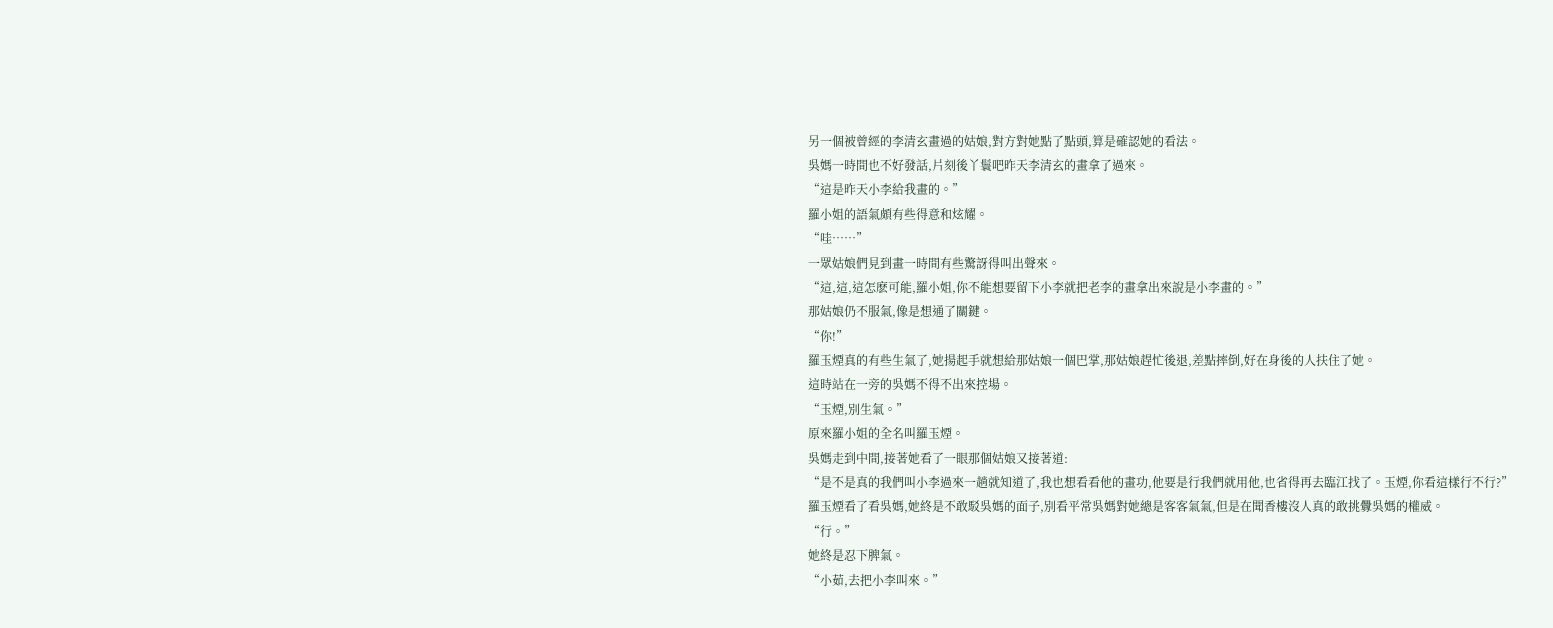另一個被曾經的李清玄畫過的姑娘,對方對她點了點頭,算是確認她的看法。
吳媽一時間也不好發話,片刻後丫鬟吧昨天李清玄的畫拿了過來。
“這是昨天小李給我畫的。”
羅小姐的語氣頗有些得意和炫耀。
“哇……”
一眾姑娘們見到畫一時間有些驚訝得叫出聲來。
“這,這,這怎麽可能,羅小姐,你不能想要留下小李就把老李的畫拿出來說是小李畫的。”
那姑娘仍不服氣,像是想通了關鍵。
“你!”
羅玉煙真的有些生氣了,她揚起手就想給那姑娘一個巴掌,那姑娘趕忙後退,差點摔倒,好在身後的人扶住了她。
這時站在一旁的吳媽不得不出來控場。
“玉煙,別生氣。”
原來羅小姐的全名叫羅玉煙。
吳媽走到中間,接著她看了一眼那個姑娘又接著道:
“是不是真的我們叫小李過來一趟就知道了,我也想看看他的畫功,他要是行我們就用他,也省得再去臨江找了。玉煙,你看這樣行不行?”
羅玉煙看了看吳媽,她終是不敢駁吳媽的面子,別看平常吳媽對她總是客客氣氣,但是在聞香樓沒人真的敢挑釁吳媽的權威。
“行。”
她終是忍下脾氣。
“小茹,去把小李叫來。”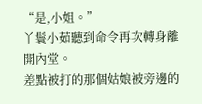“是,小姐。”
丫鬟小茹聽到命令再次轉身離開內堂。
差點被打的那個姑娘被旁邊的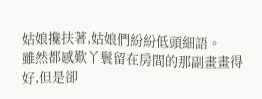姑娘攙扶著,姑娘們紛紛低頭細語。
雖然都感歎丫鬟留在房間的那副畫畫得好,但是卻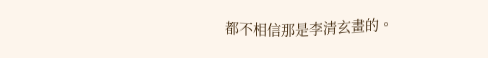都不相信那是李清玄畫的。